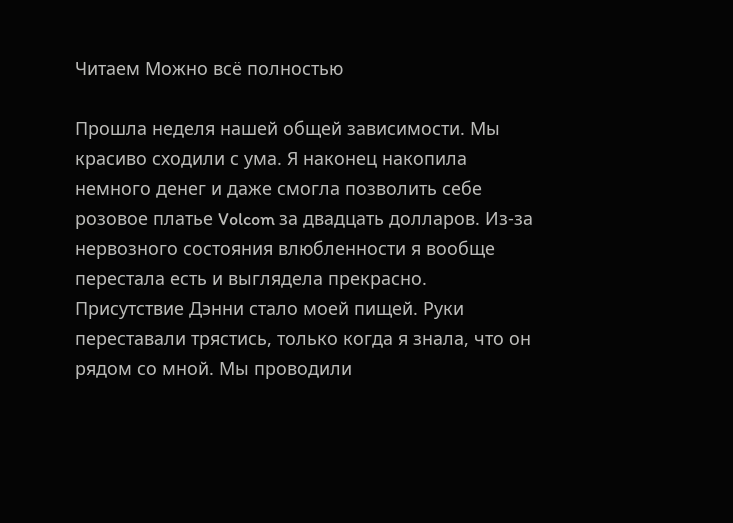Читаем Можно всё полностью

Прошла неделя нашей общей зависимости. Мы красиво сходили с ума. Я наконец накопила немного денег и даже смогла позволить себе розовое платье Volcom за двадцать долларов. Из-за нервозного состояния влюбленности я вообще перестала есть и выглядела прекрасно. Присутствие Дэнни стало моей пищей. Руки переставали трястись, только когда я знала, что он рядом со мной. Мы проводили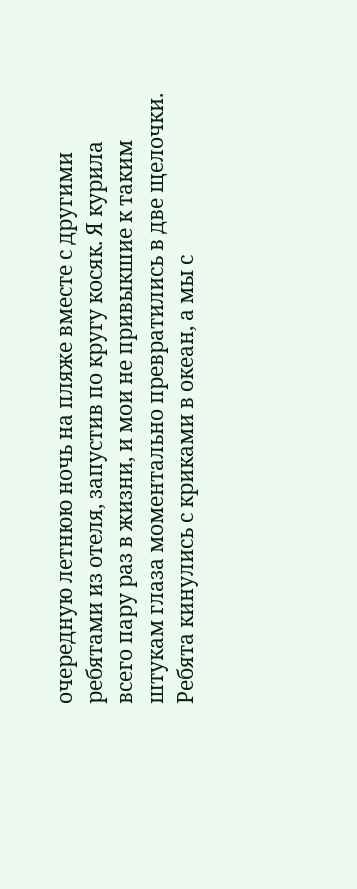очередную летнюю ночь на пляже вместе с другими ребятами из отеля, запустив по кругу косяк. Я курила всего пару раз в жизни, и мои не привыкшие к таким штукам глаза моментально превратились в две щелочки. Ребята кинулись с криками в океан, а мы с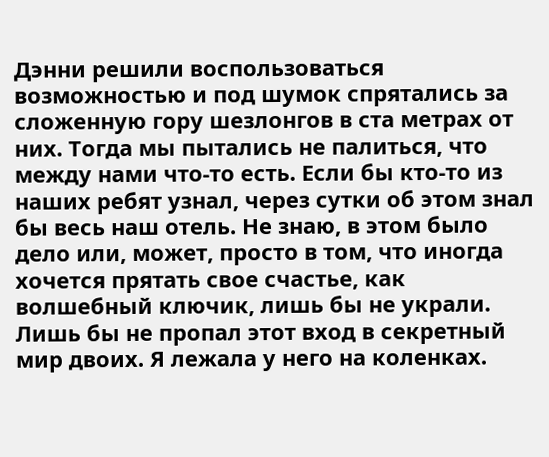Дэнни решили воспользоваться возможностью и под шумок спрятались за сложенную гору шезлонгов в ста метрах от них. Тогда мы пытались не палиться, что между нами что-то есть. Если бы кто-то из наших ребят узнал, через сутки об этом знал бы весь наш отель. Не знаю, в этом было дело или, может, просто в том, что иногда хочется прятать свое счастье, как волшебный ключик, лишь бы не украли. Лишь бы не пропал этот вход в секретный мир двоих. Я лежала у него на коленках.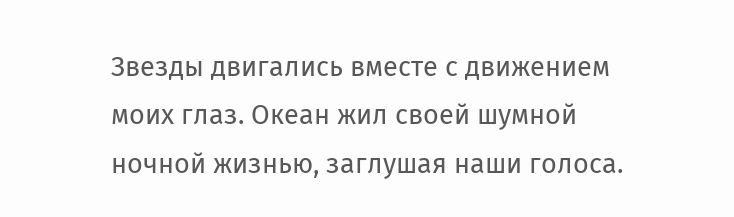Звезды двигались вместе с движением моих глаз. Океан жил своей шумной ночной жизнью, заглушая наши голоса.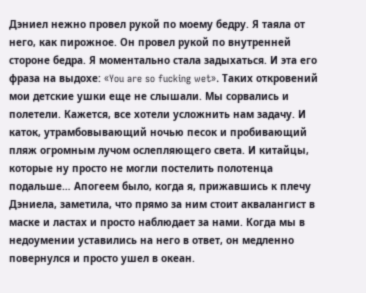Дэниел нежно провел рукой по моему бедру. Я таяла от него, как пирожное. Он провел рукой по внутренней стороне бедра. Я моментально стала задыхаться. И эта его фраза на выдохе: «You are so fucking wet». Таких откровений мои детские ушки еще не слышали. Мы сорвались и полетели. Кажется, все хотели усложнить нам задачу. И каток, утрамбовывающий ночью песок и пробивающий пляж огромным лучом ослепляющего света. И китайцы, которые ну просто не могли постелить полотенца подальше… Апогеем было, когда я, прижавшись к плечу Дэниела, заметила, что прямо за ним стоит аквалангист в маске и ластах и просто наблюдает за нами. Когда мы в недоумении уставились на него в ответ, он медленно повернулся и просто ушел в океан.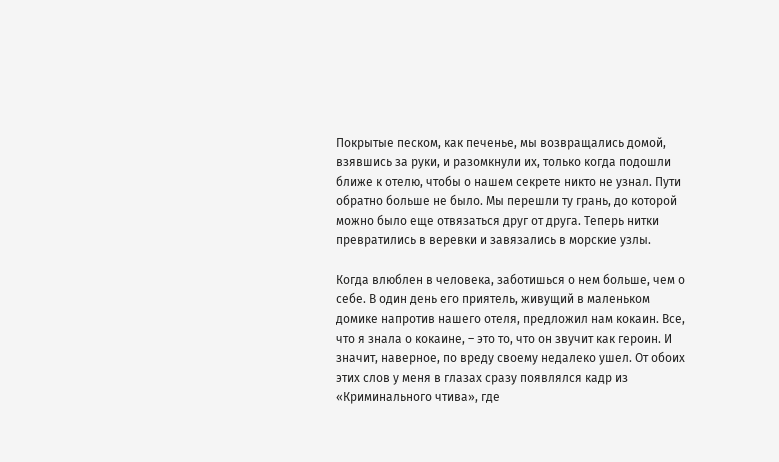Покрытые песком, как печенье, мы возвращались домой, взявшись за руки, и разомкнули их, только когда подошли ближе к отелю, чтобы о нашем секрете никто не узнал. Пути обратно больше не было. Мы перешли ту грань, до которой можно было еще отвязаться друг от друга. Теперь нитки превратились в веревки и завязались в морские узлы.

Когда влюблен в человека, заботишься о нем больше, чем о себе. В один день его приятель, живущий в маленьком домике напротив нашего отеля, предложил нам кокаин. Все, что я знала о кокаине, – это то, что он звучит как героин. И значит, наверное, по вреду своему недалеко ушел. От обоих этих слов у меня в глазах сразу появлялся кадр из «Криминального чтива», где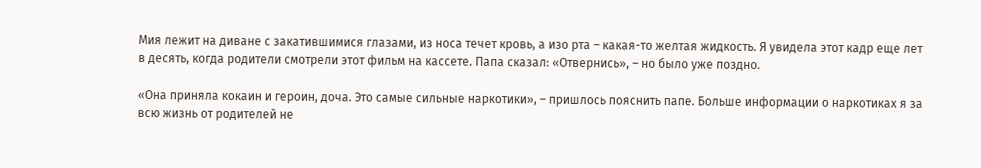Мия лежит на диване с закатившимися глазами, из носа течет кровь, а изо рта – какая-то желтая жидкость. Я увидела этот кадр еще лет в десять, когда родители смотрели этот фильм на кассете. Папа сказал: «Отвернись», – но было уже поздно.

«Она приняла кокаин и героин, доча. Это самые сильные наркотики», – пришлось пояснить папе. Больше информации о наркотиках я за всю жизнь от родителей не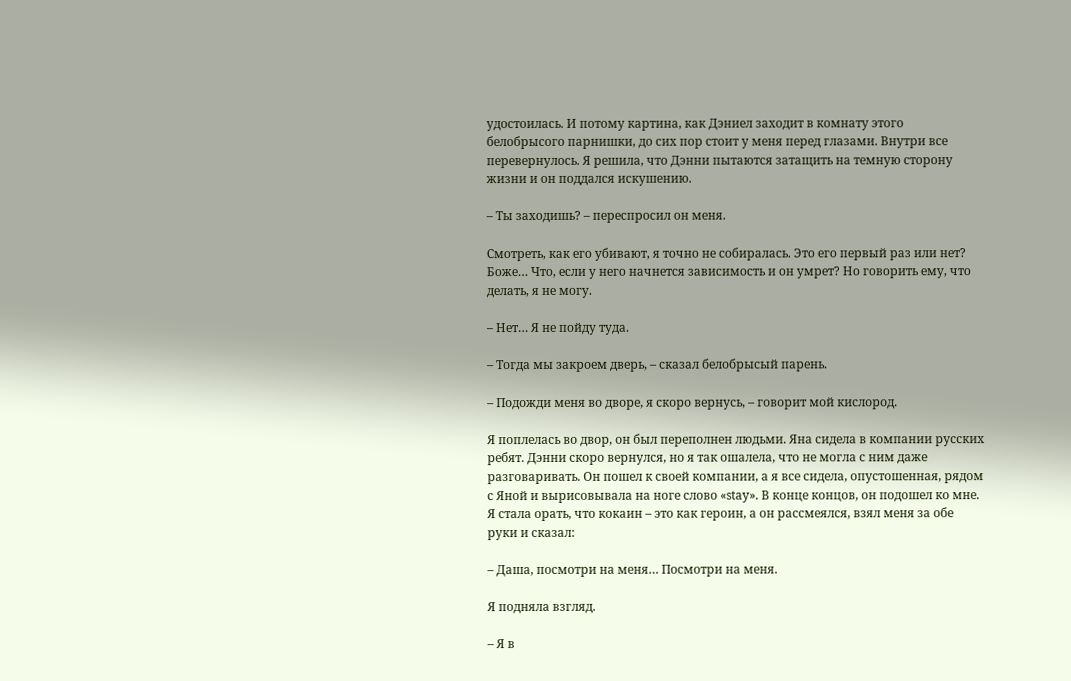удостоилась. И потому картина, как Дэниел заходит в комнату этого белобрысого парнишки, до сих пор стоит у меня перед глазами. Внутри все перевернулось. Я решила, что Дэнни пытаются затащить на темную сторону жизни и он поддался искушению.

– Ты заходишь? – переспросил он меня.

Смотреть, как его убивают, я точно не собиралась. Это его первый раз или нет? Боже… Что, если у него начнется зависимость и он умрет? Но говорить ему, что делать, я не могу.

– Нет… Я не пойду туда.

– Тогда мы закроем дверь, – сказал белобрысый парень.

– Подожди меня во дворе, я скоро вернусь, – говорит мой кислород.

Я поплелась во двор, он был переполнен людьми. Яна сидела в компании русских ребят. Дэнни скоро вернулся, но я так ошалела, что не могла с ним даже разговаривать. Он пошел к своей компании, а я все сидела, опустошенная, рядом с Яной и вырисовывала на ноге слово «stay». В конце концов, он подошел ко мне. Я стала орать, что кокаин – это как героин, а он рассмеялся, взял меня за обе руки и сказал:

– Даша, посмотри на меня… Посмотри на меня.

Я подняла взгляд.

– Я в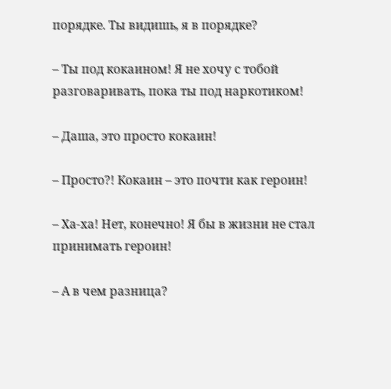порядке. Ты видишь, я в порядке?

– Ты под кокаином! Я не хочу с тобой разговаривать, пока ты под наркотиком!

– Даша, это просто кокаин!

– Просто?! Кокаин – это почти как героин!

– Ха-ха! Нет, конечно! Я бы в жизни не стал принимать героин!

– А в чем разница?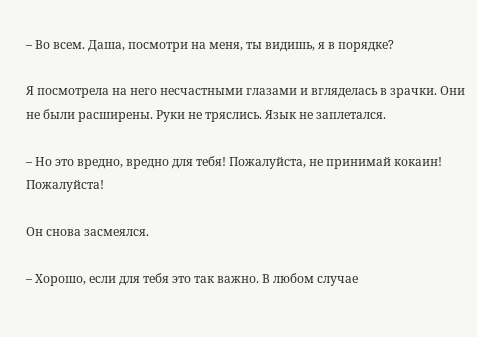– Во всем. Даша, посмотри на меня, ты видишь, я в порядке?

Я посмотрела на него несчастными глазами и вгляделась в зрачки. Они не были расширены. Руки не тряслись. Язык не заплетался.

– Но это вредно, вредно для тебя! Пожалуйста, не принимай кокаин! Пожалуйста!

Он снова засмеялся.

– Хорошо, если для тебя это так важно. В любом случае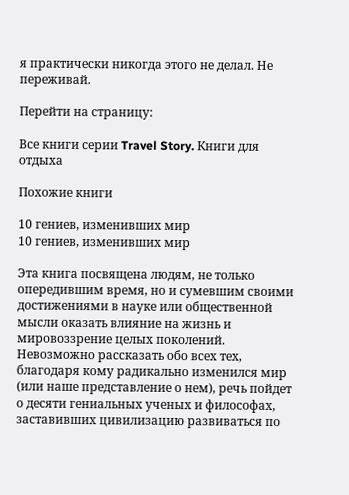я практически никогда этого не делал. Не переживай.

Перейти на страницу:

Все книги серии Travel Story. Книги для отдыха

Похожие книги

10 гениев, изменивших мир
10 гениев, изменивших мир

Эта книга посвящена людям, не только опередившим время, но и сумевшим своими достижениями в науке или общественной мысли оказать влияние на жизнь и мировоззрение целых поколений. Невозможно рассказать обо всех тех, благодаря кому радикально изменился мир (или наше представление о нем), речь пойдет о десяти гениальных ученых и философах, заставивших цивилизацию развиваться по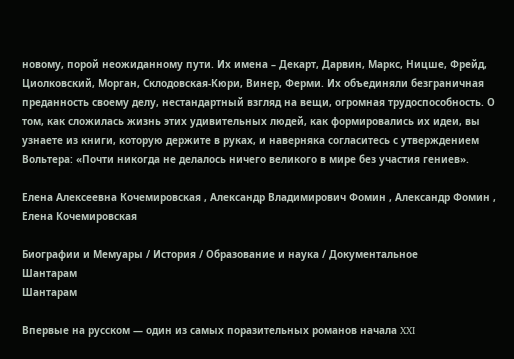новому, порой неожиданному пути. Их имена – Декарт, Дарвин, Маркс, Ницше, Фрейд, Циолковский, Морган, Склодовская-Кюри, Винер, Ферми. Их объединяли безграничная преданность своему делу, нестандартный взгляд на вещи, огромная трудоспособность. О том, как сложилась жизнь этих удивительных людей, как формировались их идеи, вы узнаете из книги, которую держите в руках, и наверняка согласитесь с утверждением Вольтера: «Почти никогда не делалось ничего великого в мире без участия гениев».

Елена Алексеевна Кочемировская , Александр Владимирович Фомин , Александр Фомин , Елена Кочемировская

Биографии и Мемуары / История / Образование и наука / Документальное
Шантарам
Шантарам

Впервые на русском — один из самых поразительных романов начала XXI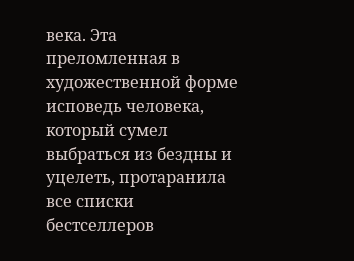века. Эта преломленная в художественной форме исповедь человека, который сумел выбраться из бездны и уцелеть, протаранила все списки бестселлеров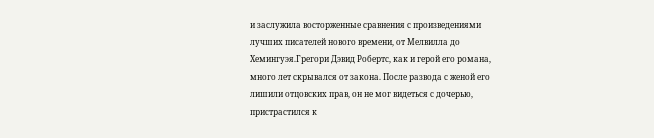и заслужила восторженные сравнения с произведениями лучших писателей нового времени, от Мелвилла до Хемингуэя.Грегори Дэвид Робертс, как и герой его романа, много лет скрывался от закона. После развода с женой его лишили отцовских прав, он не мог видеться с дочерью, пристрастился к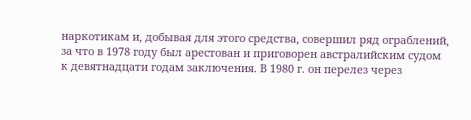наркотикам и, добывая для этого средства, совершил ряд ограблений, за что в 1978 году был арестован и приговорен австралийским судом к девятнадцати годам заключения. В 1980 г. он перелез через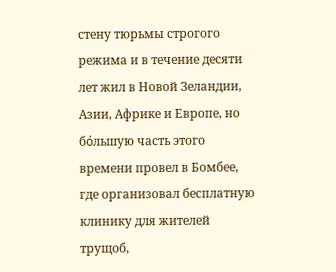стену тюрьмы строгого режима и в течение десяти лет жил в Новой Зеландии, Азии, Африке и Европе, но бόльшую часть этого времени провел в Бомбее, где организовал бесплатную клинику для жителей трущоб,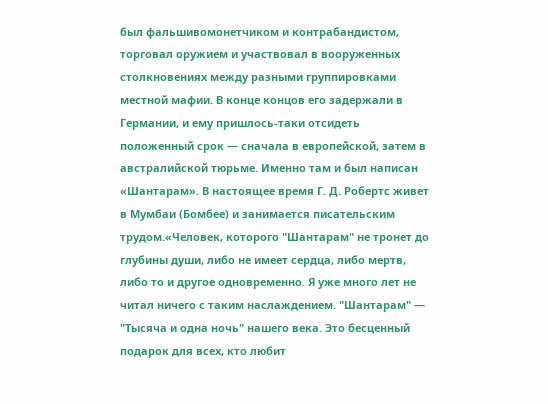был фальшивомонетчиком и контрабандистом, торговал оружием и участвовал в вооруженных столкновениях между разными группировками местной мафии. В конце концов его задержали в Германии, и ему пришлось-таки отсидеть положенный срок — сначала в европейской, затем в австралийской тюрьме. Именно там и был написан «Шантарам». В настоящее время Г. Д. Робертс живет в Мумбаи (Бомбее) и занимается писательским трудом.«Человек, которого "Шантарам" не тронет до глубины души, либо не имеет сердца, либо мертв, либо то и другое одновременно. Я уже много лет не читал ничего с таким наслаждением. "Шантарам" — "Тысяча и одна ночь" нашего века. Это бесценный подарок для всех, кто любит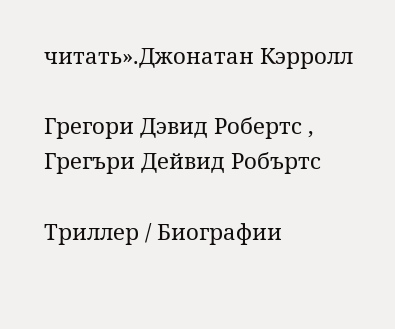читать».Джонатан Кэрролл

Грегори Дэвид Робертс , Грегъри Дейвид Робъртс

Триллер / Биографии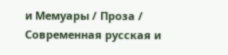и Мемуары / Проза / Современная русская и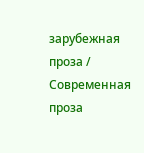зарубежная проза / Современная проза